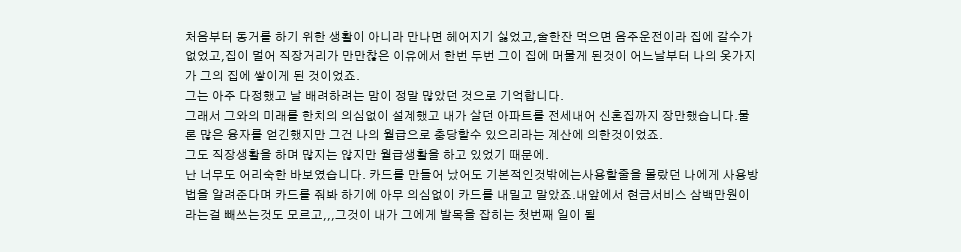처음부터 동거를 하기 위한 생활이 아니라 만나면 헤어지기 싫었고,술한잔 먹으면 음주운전이라 집에 갈수가 없었고,집이 멀어 직장거리가 만만찮은 이유에서 한번 두번 그이 집에 머물게 된것이 어느날부터 나의 옷가지가 그의 집에 쌓이게 된 것이었죠.
그는 아주 다정했고 날 배려하려는 맘이 정말 많았던 것으로 기억합니다.
그래서 그와의 미래를 한치의 의심없이 설계했고 내가 살던 아파트를 전세내어 신혼집까지 장만했습니다.물론 많은 융자를 얻긴했지만 그건 나의 월급으로 충당할수 있으리라는 계산에 의한것이었죠.
그도 직장생활을 하며 많지는 않지만 월급생활을 하고 있었기 때문에.
난 너무도 어리숙한 바보였습니다. 카드를 만들어 났어도 기본적인것밖에는사용할줄을 몰랐던 나에게 사용방법을 알려준다며 카드를 줘봐 하기에 아무 의심없이 카드를 내밀고 말았죠.내앞에서 현금서비스 삼백만원이라는걸 빼쓰는것도 모르고,,,그것이 내가 그에게 발목을 잡히는 첫번째 일이 될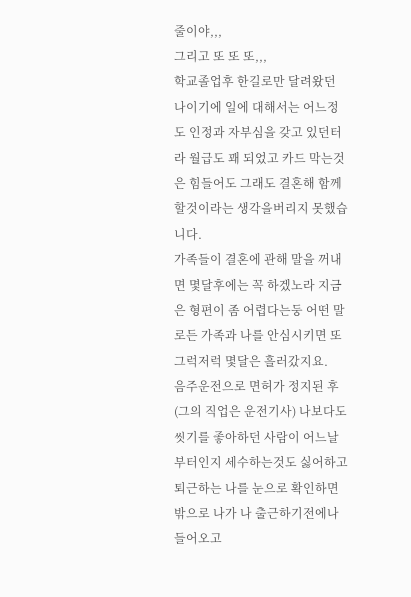줄이야,,,
그리고 또 또 또,,,
학교졸업후 한길로만 달려왔던 나이기에 일에 대해서는 어느정도 인정과 자부심을 갖고 있던터라 월급도 꽤 되었고 카드 막는것은 힘들어도 그래도 결혼해 함께 할것이라는 생각을버리지 못했습니다.
가족들이 결혼에 관해 말을 꺼내면 몇달후에는 꼭 하겠노라 지금은 형편이 좀 어렵다는둥 어떤 말로든 가족과 나를 안심시키면 또 그럭저럭 몇달은 흘러갔지요.
음주운전으로 면허가 정지된 후(그의 직업은 운전기사) 나보다도 씻기를 좋아하던 사람이 어느날부터인지 세수하는것도 싫어하고 퇴근하는 나를 눈으로 확인하면 밖으로 나가 나 출근하기전에나 들어오고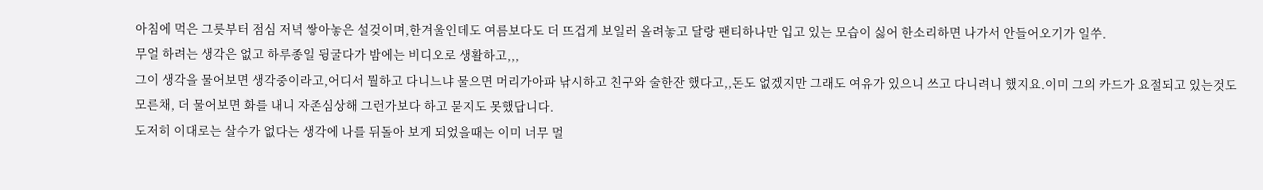아침에 먹은 그릇부터 점심 저녁 쌓아놓은 설겆이며,한겨울인데도 여름보다도 더 뜨겁게 보일러 올려놓고 달랑 팬티하나만 입고 있는 모습이 싫어 한소리하면 나가서 안들어오기가 일쑤.
무얼 하려는 생각은 없고 하루종일 뒹굴다가 밤에는 비디오로 생활하고,,,
그이 생각을 물어보면 생각중이라고,어디서 뭘하고 다니느냐 물으면 머리가아파 낚시하고 친구와 술한잔 했다고,,돈도 없겠지만 그래도 여유가 있으니 쓰고 다니려니 했지요.이미 그의 카드가 요절되고 있는것도 모른채, 더 물어보면 화를 내니 자존심상해 그런가보다 하고 묻지도 못했답니다.
도저히 이대로는 살수가 없다는 생각에 나를 뒤돌아 보게 되었을때는 이미 너무 멀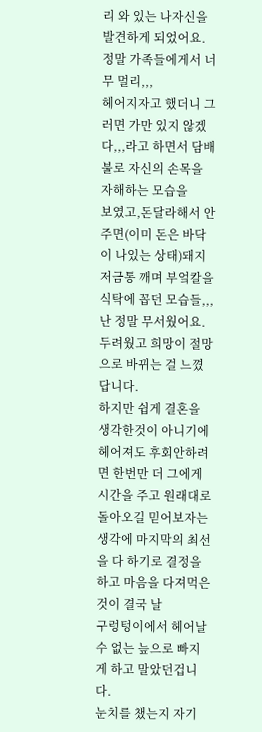리 와 있는 나자신을 발견하게 되었어요. 정말 가족들에게서 너무 멀리,,,
헤어지자고 했더니 그러면 가만 있지 않겠다,,,라고 하면서 담배불로 자신의 손목을 자해하는 모습을
보였고,돈달라해서 안주면(이미 돈은 바닥이 나있는 상태)돼지저금통 깨며 부엌칼을 식탁에 꼽던 모습들,,,난 정말 무서웠어요.두려웠고 희망이 절망으로 바뀌는 걸 느꼈답니다.
하지만 쉽게 결혼을 생각한것이 아니기에 헤어져도 후회안하려면 한번만 더 그에게 시간을 주고 원래대로 돌아오길 믿어보자는 생각에 마지막의 최선을 다 하기로 결정을하고 마음을 다져먹은것이 결국 날
구렁텅이에서 헤어날수 없는 늪으로 빠지게 하고 말았던겁니다.
눈치를 챘는지 자기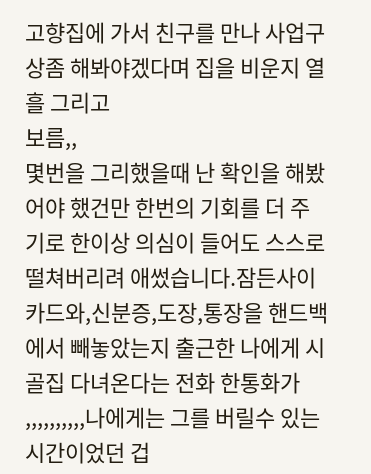고향집에 가서 친구를 만나 사업구상좀 해봐야겠다며 집을 비운지 열흘 그리고
보름,,
몇번을 그리했을때 난 확인을 해봤어야 했건만 한번의 기회를 더 주기로 한이상 의심이 들어도 스스로 떨쳐버리려 애썼습니다.잠든사이 카드와,신분증,도장,통장을 핸드백에서 빼놓았는지 출근한 나에게 시골집 다녀온다는 전화 한통화가 ,,,,,,,,,,나에게는 그를 버릴수 있는 시간이었던 겁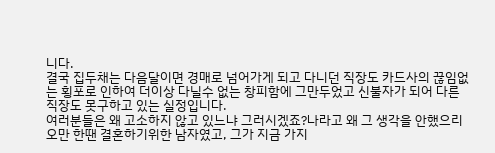니다.
결국 집두채는 다음달이면 경매로 넘어가게 되고 다니던 직장도 카드사의 끊임없는 횡포로 인하여 더이상 다닐수 없는 창피함에 그만두었고 신불자가 되어 다른 직장도 못구하고 있는 실정입니다.
여러분들은 왜 고소하지 않고 있느냐 그러시겠죠?나라고 왜 그 생각을 안했으리오만 한땐 결혼하기위한 남자였고, 그가 지금 가지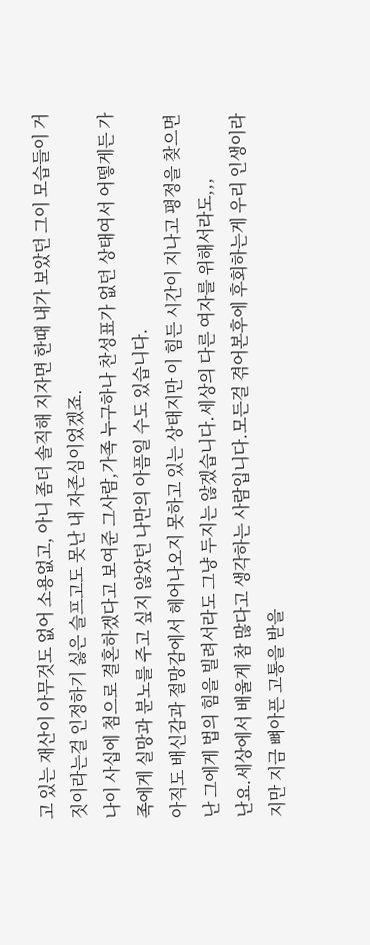고 있는 재산이 아무것도 없어 소용없고, 아니 좀더 솔직해 지자면 한때 내가 보았던 그이 모습들이 거짓이라는걸 인정하기 싫은 슬프고도 못난 내 자존심이었겠죠.
나이 사십에 첨으로 결혼하겠다고 보여준 그사람,가족 누구하나 찬성표가 없던 상태여서 어떻게든 가족에게 실망과 분노를 주고 싶지 않았던 나만의 아픔일 수도 있습니다.
아직도 배신감과 절망감에서 헤어나오지 못하고 있는 상태지만 이 힘든 시간이 지나고 평정을 찾으면 난 그에게 법의 힘을 빌려서라도 그냥 두지는 않겠습니다.세상의 다른 여자를 위해서라도,,,
난요.세상에서 배울게 참 많다고 생각하는 사람입니다.모든걸 겪어본후에 후회하는게 우리 인생이라지만 지금 뼈아픈 고통을 받을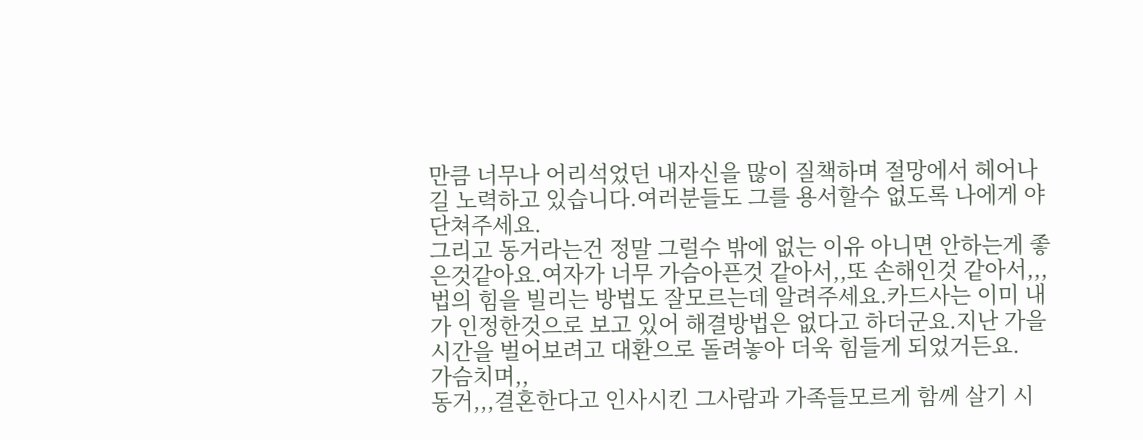만큼 너무나 어리석었던 내자신을 많이 질책하며 절망에서 헤어나길 노력하고 있습니다.여러분들도 그를 용서할수 없도록 나에게 야단쳐주세요.
그리고 동거라는건 정말 그럴수 밖에 없는 이유 아니면 안하는게 좋은것같아요.여자가 너무 가슴아픈것 같아서,,또 손해인것 같아서,,,
법의 힘을 빌리는 방법도 잘모르는데 알려주세요.카드사는 이미 내가 인정한것으로 보고 있어 해결방법은 없다고 하더군요.지난 가을 시간을 벌어보려고 대환으로 돌려놓아 더욱 힘들게 되었거든요.
가슴치며,,
동거,,,결혼한다고 인사시킨 그사람과 가족들모르게 함께 살기 시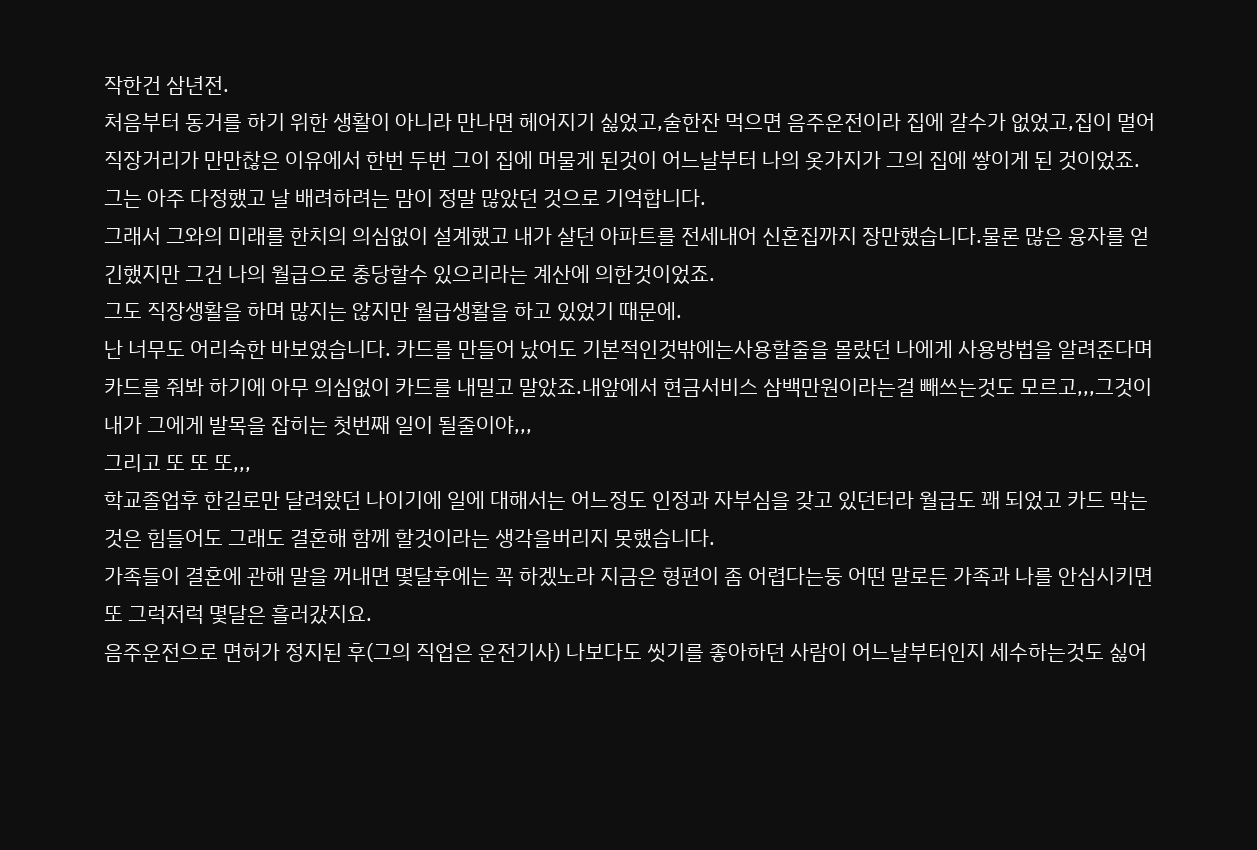작한건 삼년전.
처음부터 동거를 하기 위한 생활이 아니라 만나면 헤어지기 싫었고,술한잔 먹으면 음주운전이라 집에 갈수가 없었고,집이 멀어 직장거리가 만만찮은 이유에서 한번 두번 그이 집에 머물게 된것이 어느날부터 나의 옷가지가 그의 집에 쌓이게 된 것이었죠.
그는 아주 다정했고 날 배려하려는 맘이 정말 많았던 것으로 기억합니다.
그래서 그와의 미래를 한치의 의심없이 설계했고 내가 살던 아파트를 전세내어 신혼집까지 장만했습니다.물론 많은 융자를 얻긴했지만 그건 나의 월급으로 충당할수 있으리라는 계산에 의한것이었죠.
그도 직장생활을 하며 많지는 않지만 월급생활을 하고 있었기 때문에.
난 너무도 어리숙한 바보였습니다. 카드를 만들어 났어도 기본적인것밖에는사용할줄을 몰랐던 나에게 사용방법을 알려준다며 카드를 줘봐 하기에 아무 의심없이 카드를 내밀고 말았죠.내앞에서 현금서비스 삼백만원이라는걸 빼쓰는것도 모르고,,,그것이 내가 그에게 발목을 잡히는 첫번째 일이 될줄이야,,,
그리고 또 또 또,,,
학교졸업후 한길로만 달려왔던 나이기에 일에 대해서는 어느정도 인정과 자부심을 갖고 있던터라 월급도 꽤 되었고 카드 막는것은 힘들어도 그래도 결혼해 함께 할것이라는 생각을버리지 못했습니다.
가족들이 결혼에 관해 말을 꺼내면 몇달후에는 꼭 하겠노라 지금은 형편이 좀 어렵다는둥 어떤 말로든 가족과 나를 안심시키면 또 그럭저럭 몇달은 흘러갔지요.
음주운전으로 면허가 정지된 후(그의 직업은 운전기사) 나보다도 씻기를 좋아하던 사람이 어느날부터인지 세수하는것도 싫어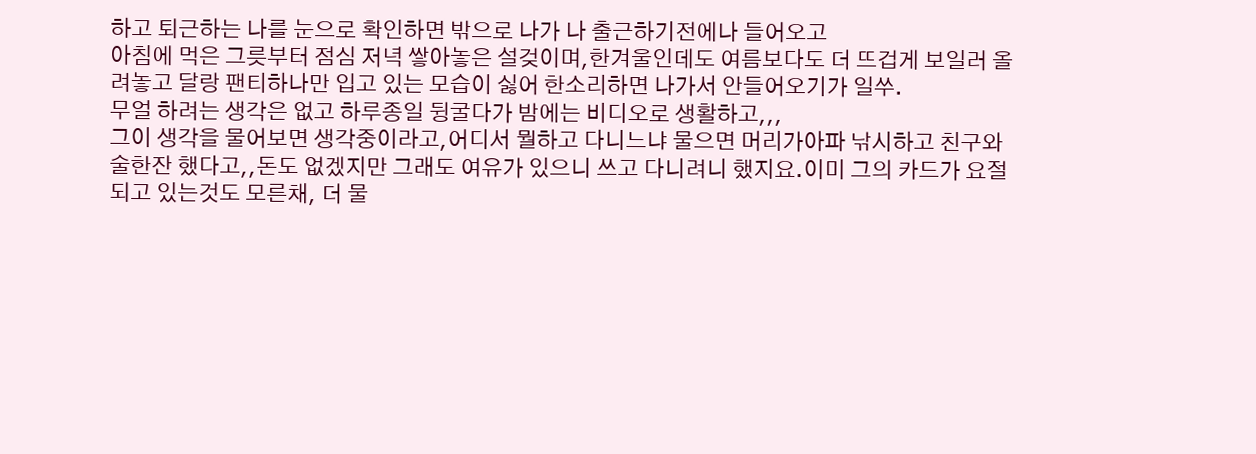하고 퇴근하는 나를 눈으로 확인하면 밖으로 나가 나 출근하기전에나 들어오고
아침에 먹은 그릇부터 점심 저녁 쌓아놓은 설겆이며,한겨울인데도 여름보다도 더 뜨겁게 보일러 올려놓고 달랑 팬티하나만 입고 있는 모습이 싫어 한소리하면 나가서 안들어오기가 일쑤.
무얼 하려는 생각은 없고 하루종일 뒹굴다가 밤에는 비디오로 생활하고,,,
그이 생각을 물어보면 생각중이라고,어디서 뭘하고 다니느냐 물으면 머리가아파 낚시하고 친구와 술한잔 했다고,,돈도 없겠지만 그래도 여유가 있으니 쓰고 다니려니 했지요.이미 그의 카드가 요절되고 있는것도 모른채, 더 물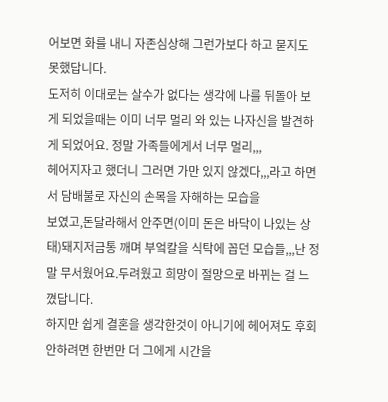어보면 화를 내니 자존심상해 그런가보다 하고 묻지도 못했답니다.
도저히 이대로는 살수가 없다는 생각에 나를 뒤돌아 보게 되었을때는 이미 너무 멀리 와 있는 나자신을 발견하게 되었어요. 정말 가족들에게서 너무 멀리,,,
헤어지자고 했더니 그러면 가만 있지 않겠다,,,라고 하면서 담배불로 자신의 손목을 자해하는 모습을
보였고,돈달라해서 안주면(이미 돈은 바닥이 나있는 상태)돼지저금통 깨며 부엌칼을 식탁에 꼽던 모습들,,,난 정말 무서웠어요.두려웠고 희망이 절망으로 바뀌는 걸 느꼈답니다.
하지만 쉽게 결혼을 생각한것이 아니기에 헤어져도 후회안하려면 한번만 더 그에게 시간을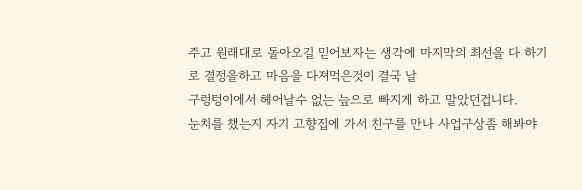주고 원래대로 돌아오길 믿어보자는 생각에 마지막의 최선을 다 하기로 결정을하고 마음을 다져먹은것이 결국 날
구렁텅이에서 헤어날수 없는 늪으로 빠지게 하고 말았던겁니다.
눈치를 챘는지 자기 고향집에 가서 친구를 만나 사업구상좀 해봐야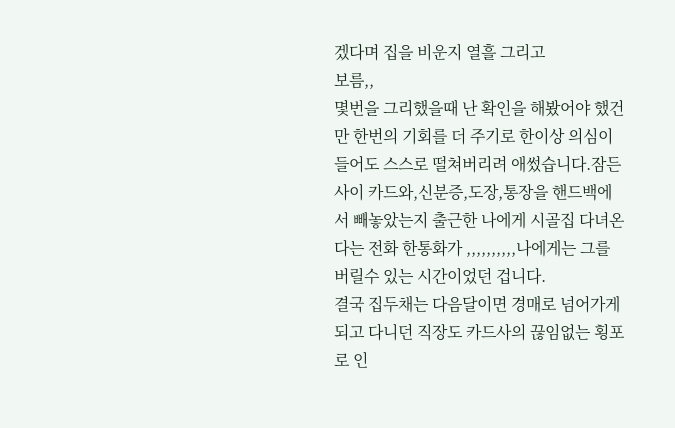겠다며 집을 비운지 열흘 그리고
보름,,
몇번을 그리했을때 난 확인을 해봤어야 했건만 한번의 기회를 더 주기로 한이상 의심이 들어도 스스로 떨쳐버리려 애썼습니다.잠든사이 카드와,신분증,도장,통장을 핸드백에서 빼놓았는지 출근한 나에게 시골집 다녀온다는 전화 한통화가 ,,,,,,,,,,나에게는 그를 버릴수 있는 시간이었던 겁니다.
결국 집두채는 다음달이면 경매로 넘어가게 되고 다니던 직장도 카드사의 끊임없는 횡포로 인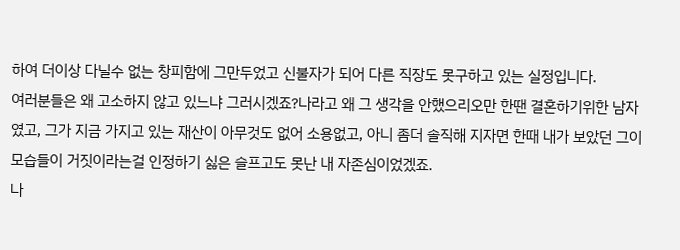하여 더이상 다닐수 없는 창피함에 그만두었고 신불자가 되어 다른 직장도 못구하고 있는 실정입니다.
여러분들은 왜 고소하지 않고 있느냐 그러시겠죠?나라고 왜 그 생각을 안했으리오만 한땐 결혼하기위한 남자였고, 그가 지금 가지고 있는 재산이 아무것도 없어 소용없고, 아니 좀더 솔직해 지자면 한때 내가 보았던 그이 모습들이 거짓이라는걸 인정하기 싫은 슬프고도 못난 내 자존심이었겠죠.
나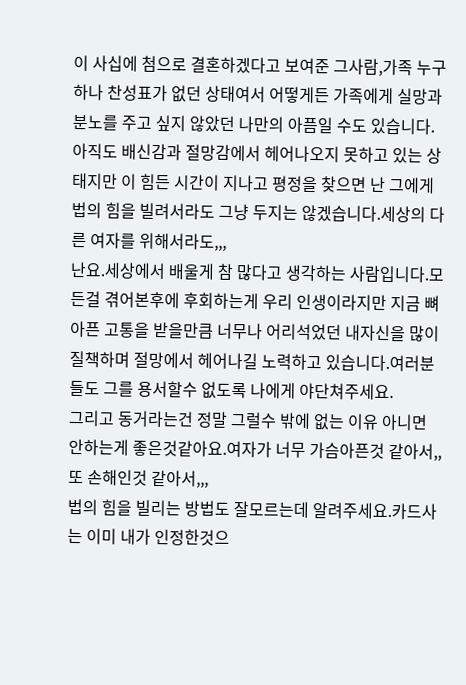이 사십에 첨으로 결혼하겠다고 보여준 그사람,가족 누구하나 찬성표가 없던 상태여서 어떻게든 가족에게 실망과 분노를 주고 싶지 않았던 나만의 아픔일 수도 있습니다.
아직도 배신감과 절망감에서 헤어나오지 못하고 있는 상태지만 이 힘든 시간이 지나고 평정을 찾으면 난 그에게 법의 힘을 빌려서라도 그냥 두지는 않겠습니다.세상의 다른 여자를 위해서라도,,,
난요.세상에서 배울게 참 많다고 생각하는 사람입니다.모든걸 겪어본후에 후회하는게 우리 인생이라지만 지금 뼈아픈 고통을 받을만큼 너무나 어리석었던 내자신을 많이 질책하며 절망에서 헤어나길 노력하고 있습니다.여러분들도 그를 용서할수 없도록 나에게 야단쳐주세요.
그리고 동거라는건 정말 그럴수 밖에 없는 이유 아니면 안하는게 좋은것같아요.여자가 너무 가슴아픈것 같아서,,또 손해인것 같아서,,,
법의 힘을 빌리는 방법도 잘모르는데 알려주세요.카드사는 이미 내가 인정한것으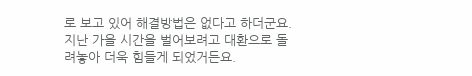로 보고 있어 해결방법은 없다고 하더군요.지난 가을 시간을 벌어보려고 대환으로 돌려놓아 더욱 힘들게 되었거든요.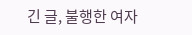긴 글, 불행한 여자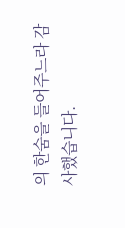의 한숨을 들어주느라 감사했습니다.